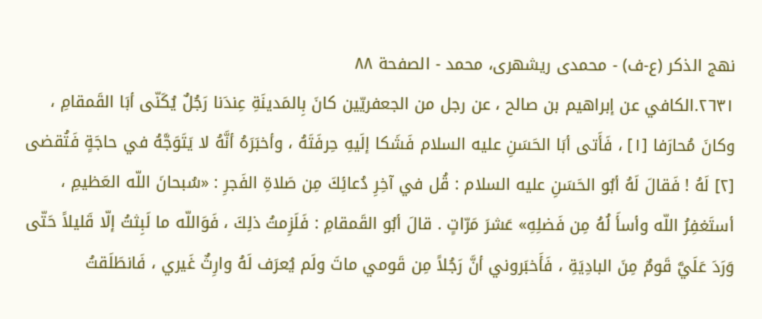نهج الذكر (ع-ف) - محمدی ریشهری، محمد - الصفحة ٨٨
٢٦٣١.الكافي عن إبراهيم بن صالح ، عن رجل من الجعفريّين كانَ بِالمَدينَةِ عِندَنا رَجُلٌ يُكَنّى أبَا القَمقامِ ، وكانَ مُحارَفا [١] ، فَأَتى أبَا الحَسَنِ عليه السلام فَشَكا إلَيهِ حِرفَتَهُ ، وأخبَرَهُ أنَّهُ لا يَتَوَجَّهُ في حاجَةٍ فَتُقضى [٢] لَهُ ! فَقالَ لَهُ أبُو الحَسَنِ عليه السلام : قُل في آخِرِ دُعائِكَ مِن صَلاةِ الفَجرِ : «سُبحانَ اللّه العَظيمِ ، أستَغفِرُ اللّه وأسأَ لُهُ مِن فَضلِهِ» عَشرَ مَرّاتٍ . قالَ أبُو القَمقامِ : فَلَزِمتُ ذلِكَ ، فَوَاللّه ما لَبِثتُ إلّا قَليلاً حَتّى وَرَدَ عَلَيَّ قَومٌ مِنَ البادِيَةِ ، فَأَخبَروني أنَّ رَجُلاً مِن قَومي ماتَ ولَم يُعرَف لَهُ وارِثٌ غَيري ، فَانطَلَقتُ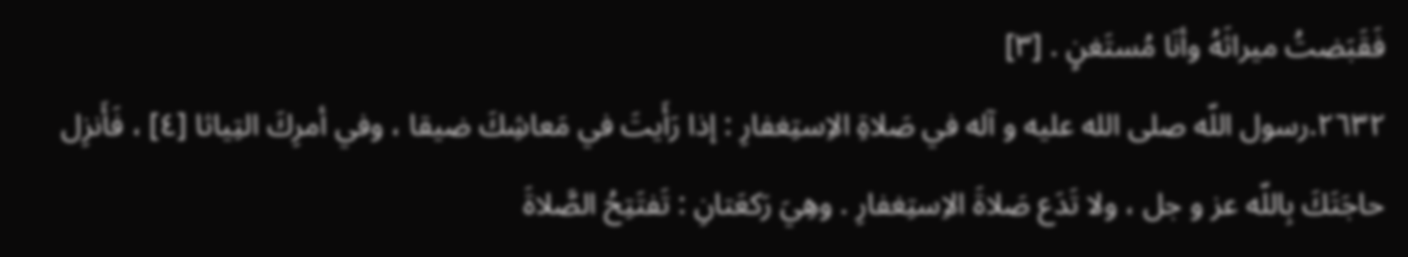فَقَبَضتُ ميراثَهُ وأنَا مُستَغنٍ . [٣]
٢٦٣٢.رسول اللّه صلى الله عليه و آله في صَلاةِ الاِستِغفارِ : إذا رَأَيتَ في مَعاشِكَ ضيقا ، وفي أمرِكَ التِياثا [٤] ، فَأَنزِل حاجَتَكَ بِاللّه عز و جل ، ولا تَدَع صَلاةَ الاِستِغفارِ . وهِيَ رَكعَتانِ : تَفتَتِحُ الصَّلاةَ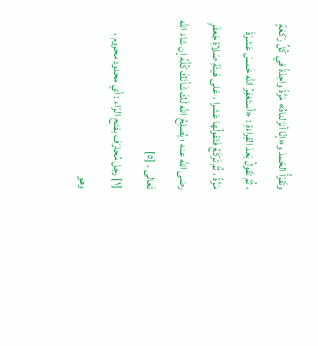وتَقرَأُ الحَمدَ و«إنّا أنزَلناهُ» مَرَّةً واحِدَةً في كُلِّ رَكعَةٍ ، ثُمَّ تَقولُ بَعدَ القِراءَةِ : «أستَغفِرُ اللّه خَمسَ عَشرَةَ مَرَّةً ، ثُمَّ تَركَعُ فَتَقولُها عَشرا ، عَلى هَيئَةِ صَلاةِ جَعفَرٍ رضى الله عنه ؛ يُصلِحُ اللّه لَكَ شَأنَكَ كُلَّهُ إن شاءَ اللّه تَعالى . [٥]
[١] رجل مُحارَف بفتح الرّاء : أي محدود محروم ، وهو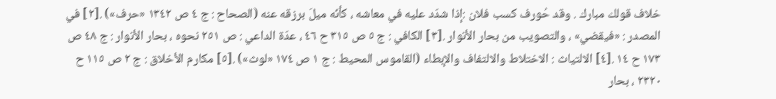خلاف قولك مبارك . وقد حُورف كسب فلان :إذا شدّد عليه في معاشه ، كأنّه ميلَ برزقه عنه (الصحاح : ج ٤ ص ١٣٤٢ «حرف») .[٢] في المصدر : «فيقضي» ، والتصويب من بحار الأنوار .[٣] الكافي : ج ٥ ص ٣١٥ ح ٤٦ ، عدّة الداعي : ص ٢٥١ نحوه ، بحار الأنوار : ج ٤٨ ص ١٧٣ ح ١٤ .[٤] الالتياث : الاختلاط والالتفاف والإبطاء (القاموس المحيط : ج ١ ص ١٧٤ «لوث») .[٥] مكارم الأخلاق : ج ٢ ص ١١٥ ح ٢٣٢٠ ، بحار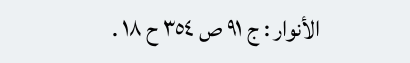الأنوار : ج ٩١ ص ٣٥٤ ح ١٨ .